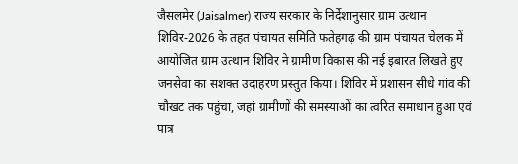जैसलमेर (Jaisalmer) राज्य सरकार के निर्देशानुसार ग्राम उत्थान शिविर-2026 के तहत पंचायत समिति फतेहगढ़ की ग्राम पंचायत चेलक में आयोजित ग्राम उत्थान शिविर ने ग्रामीण विकास की नई इबारत लिखते हुए जनसेवा का सशक्त उदाहरण प्रस्तुत किया। शिविर में प्रशासन सीधे गांव की चौखट तक पहुंचा, जहां ग्रामीणों की समस्याओं का त्वरित समाधान हुआ एवं पात्र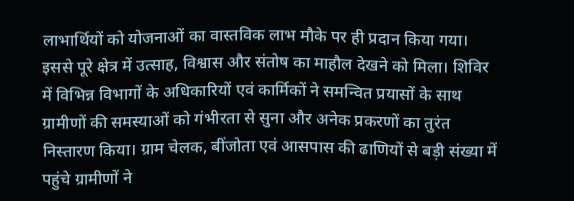लाभार्थियों को योजनाओं का वास्तविक लाभ मौके पर ही प्रदान किया गया। इससे पूरे क्षेत्र में उत्साह, विश्वास और संतोष का माहौल देखने को मिला। शिविर में विभिन्न विभागों के अधिकारियों एवं कार्मिकों ने समन्वित प्रयासों के साथ ग्रामीणों की समस्याओं को गंभीरता से सुना और अनेक प्रकरणों का तुरंत निस्तारण किया। ग्राम चेलक, बींजोता एवं आसपास की ढाणियों से बड़ी संख्या में पहुंचे ग्रामीणों ने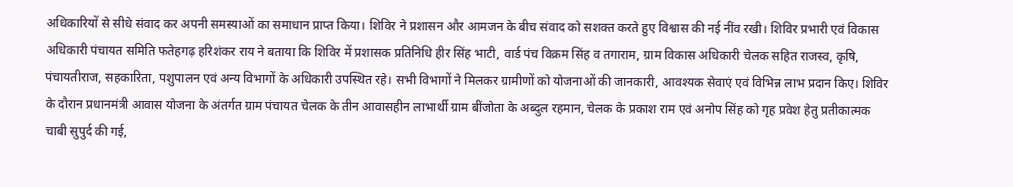अधिकारियों से सीधे संवाद कर अपनी समस्याओं का समाधान प्राप्त किया। शिविर ने प्रशासन और आमजन के बीच संवाद को सशक्त करते हुए विश्वास की नई नींव रखी। शिविर प्रभारी एवं विकास अधिकारी पंचायत समिति फतेहगढ़ हरिशंकर राय ने बताया कि शिविर में प्रशासक प्रतिनिधि हीर सिंह भाटी, वार्ड पंच विक्रम सिंह व तगाराम, ग्राम विकास अधिकारी चेलक सहित राजस्व, कृषि, पंचायतीराज, सहकारिता, पशुपालन एवं अन्य विभागों के अधिकारी उपस्थित रहे। सभी विभागों ने मिलकर ग्रामीणों को योजनाओं की जानकारी, आवश्यक सेवाएं एवं विभिन्न लाभ प्रदान किए। शिविर के दौरान प्रधानमंत्री आवास योजना के अंतर्गत ग्राम पंचायत चेलक के तीन आवासहीन लाभार्थी ग्राम बींजोता के अब्दुल रहमान, चेलक के प्रकाश राम एवं अनोप सिंह को गृह प्रवेश हेतु प्रतीकात्मक चाबी सुपुर्द की गई,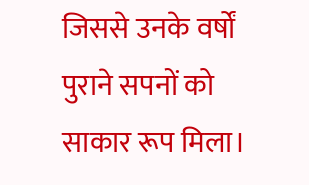जिससे उनके वर्षों पुराने सपनों को साकार रूप मिला।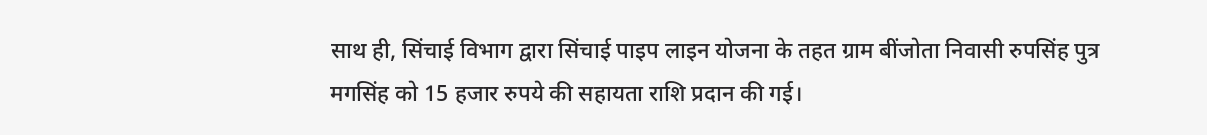साथ ही, सिंचाई विभाग द्वारा सिंचाई पाइप लाइन योजना के तहत ग्राम बींजोता निवासी रुपसिंह पुत्र मगसिंह को 15 हजार रुपये की सहायता राशि प्रदान की गई।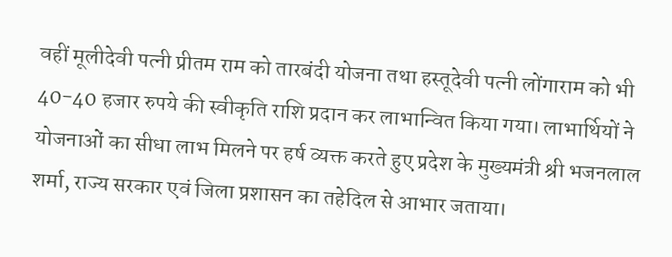वहीं मूलीदेवी पत्नी प्रीतम राम को तारबंदी योजना तथा हस्तूदेवी पत्नी लोंगाराम को भी 40-40 हजार रुपये की स्वीकृति राशि प्रदान कर लाभान्वित किया गया। लाभार्थियों ने योजनाओं का सीधा लाभ मिलने पर हर्ष व्यक्त करते हुए प्रदेश के मुख्यमंत्री श्री भजनलाल शर्मा, राज्य सरकार एवं जिला प्रशासन का तहेदिल से आभार जताया।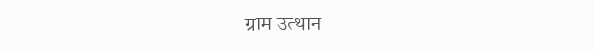ग्राम उत्थान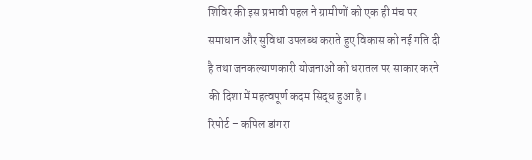शिविर की इस प्रभावी पहल ने ग्रामीणों को एक ही मंच पर समाधान और सुविधा उपलब्ध कराते हुए विकास को नई गति दी है तथा जनकल्याणकारी योजनाओं को धरातल पर साकार करने की दिशा में महत्वपूर्ण कदम सिद्ध हुआ है।
रिपोर्ट – कपिल डांगरा